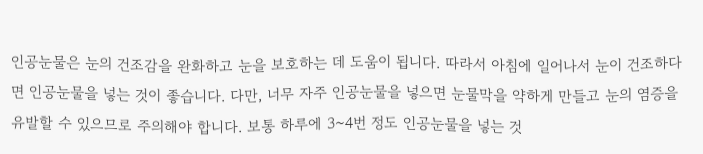인공눈물은 눈의 건조감을 완화하고 눈을 보호하는 데 도움이 됩니다. 따라서 아침에 일어나서 눈이 건조하다면 인공눈물을 넣는 것이 좋습니다. 다만, 너무 자주 인공눈물을 넣으면 눈물막을 약하게 만들고 눈의 염증을 유발할 수 있으므로 주의해야 합니다. 보통 하루에 3~4번 정도 인공눈물을 넣는 것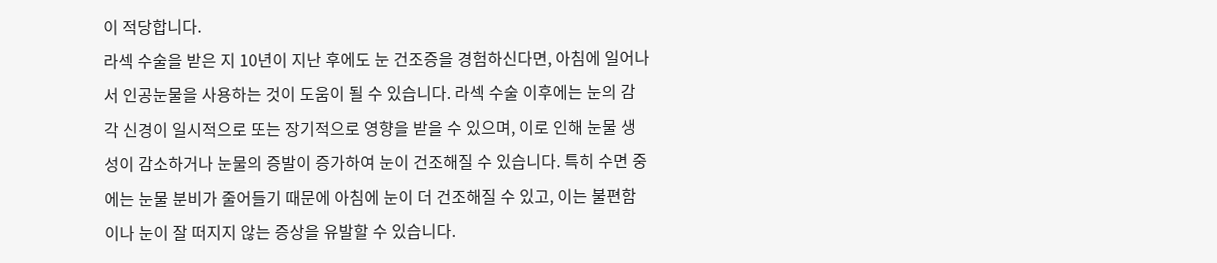이 적당합니다.
라섹 수술을 받은 지 10년이 지난 후에도 눈 건조증을 경험하신다면, 아침에 일어나서 인공눈물을 사용하는 것이 도움이 될 수 있습니다. 라섹 수술 이후에는 눈의 감각 신경이 일시적으로 또는 장기적으로 영향을 받을 수 있으며, 이로 인해 눈물 생성이 감소하거나 눈물의 증발이 증가하여 눈이 건조해질 수 있습니다. 특히 수면 중에는 눈물 분비가 줄어들기 때문에 아침에 눈이 더 건조해질 수 있고, 이는 불편함이나 눈이 잘 떠지지 않는 증상을 유발할 수 있습니다.